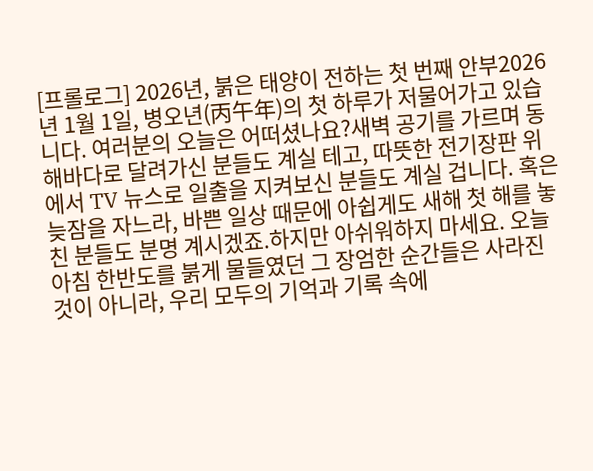[프롤로그] 2026년, 붉은 태양이 전하는 첫 번째 안부2026년 1월 1일, 병오년(丙午年)의 첫 하루가 저물어가고 있습니다. 여러분의 오늘은 어떠셨나요?새벽 공기를 가르며 동해바다로 달려가신 분들도 계실 테고, 따뜻한 전기장판 위에서 TV 뉴스로 일출을 지켜보신 분들도 계실 겁니다. 혹은 늦잠을 자느라, 바쁜 일상 때문에 아쉽게도 새해 첫 해를 놓친 분들도 분명 계시겠죠.하지만 아쉬워하지 마세요. 오늘 아침 한반도를 붉게 물들였던 그 장엄한 순간들은 사라진 것이 아니라, 우리 모두의 기억과 기록 속에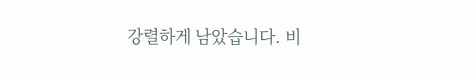강렬하게 남았습니다. 비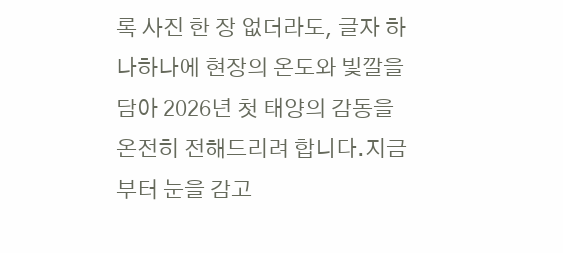록 사진 한 장 없더라도, 글자 하나하나에 현장의 온도와 빛깔을 담아 2026년 첫 태양의 감동을 온전히 전해드리려 합니다.지금부터 눈을 감고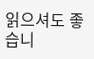읽으셔도 좋습니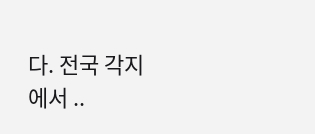다. 전국 각지에서 ..